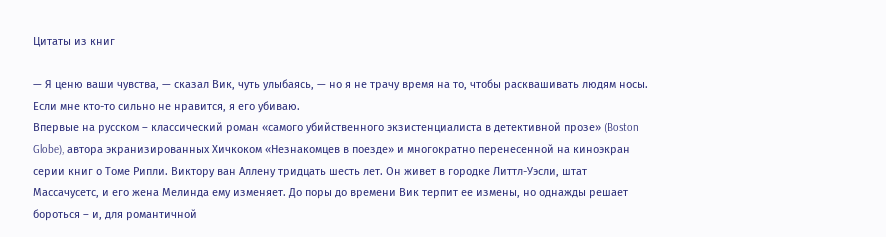Цитаты из книг

— Я ценю ваши чувства, — сказал Вик, чуть улыбаясь, — но я не трачу время на то, чтобы расквашивать людям носы. Если мне кто-то сильно не нравится, я его убиваю.
Впервые на русском – классический роман «самого убийственного экзистенциалиста в детективной прозе» (Boston Globe), автора экранизированных Хичкоком «Незнакомцев в поезде» и многократно перенесенной на киноэкран серии книг о Томе Рипли. Виктору ван Аллену тридцать шесть лет. Он живет в городке Литтл-Уэсли, штат Массачусетс, и его жена Мелинда ему изменяет. До поры до времени Вик терпит ее измены, но однажды решает бороться – и, для романтичной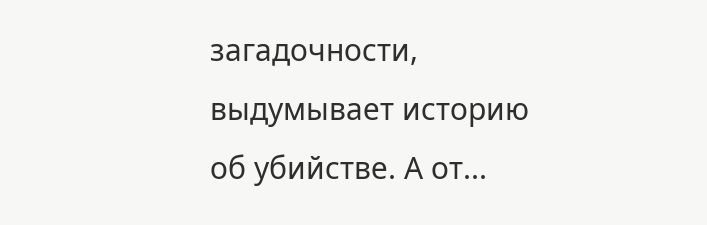загадочности, выдумывает историю об убийстве. А от...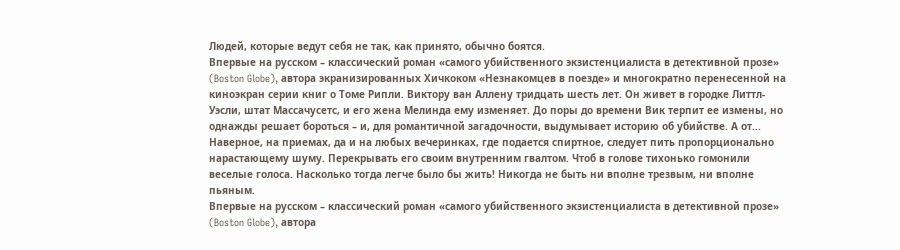Людей, которые ведут себя не так, как принято, обычно боятся.
Впервые на русском – классический роман «самого убийственного экзистенциалиста в детективной прозе» (Boston Globe), автора экранизированных Хичкоком «Незнакомцев в поезде» и многократно перенесенной на киноэкран серии книг о Томе Рипли. Виктору ван Аллену тридцать шесть лет. Он живет в городке Литтл-Уэсли, штат Массачусетс, и его жена Мелинда ему изменяет. До поры до времени Вик терпит ее измены, но однажды решает бороться – и, для романтичной загадочности, выдумывает историю об убийстве. А от...
Наверное, на приемах, да и на любых вечеринках, где подается спиртное, следует пить пропорционально нарастающему шуму. Перекрывать его своим внутренним гвалтом. Чтоб в голове тихонько гомонили веселые голоса. Насколько тогда легче было бы жить! Никогда не быть ни вполне трезвым, ни вполне пьяным.
Впервые на русском – классический роман «самого убийственного экзистенциалиста в детективной прозе» (Boston Globe), автора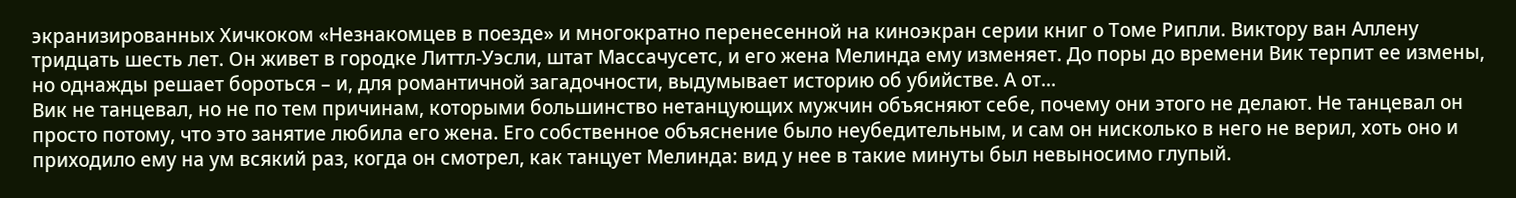экранизированных Хичкоком «Незнакомцев в поезде» и многократно перенесенной на киноэкран серии книг о Томе Рипли. Виктору ван Аллену тридцать шесть лет. Он живет в городке Литтл-Уэсли, штат Массачусетс, и его жена Мелинда ему изменяет. До поры до времени Вик терпит ее измены, но однажды решает бороться – и, для романтичной загадочности, выдумывает историю об убийстве. А от...
Вик не танцевал, но не по тем причинам, которыми большинство нетанцующих мужчин объясняют себе, почему они этого не делают. Не танцевал он просто потому, что это занятие любила его жена. Его собственное объяснение было неубедительным, и сам он нисколько в него не верил, хоть оно и приходило ему на ум всякий раз, когда он смотрел, как танцует Мелинда: вид у нее в такие минуты был невыносимо глупый.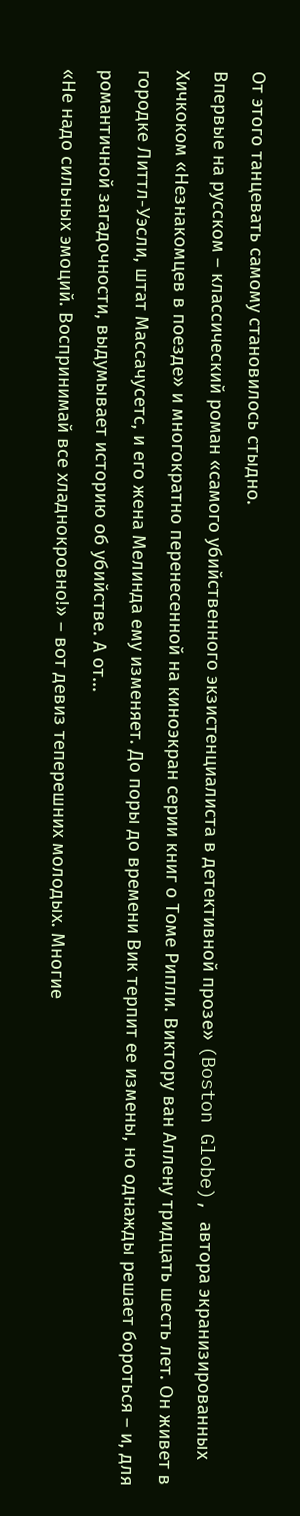От этого танцевать самому становилось стыдно.
Впервые на русском – классический роман «самого убийственного экзистенциалиста в детективной прозе» (Boston Globe), автора экранизированных Хичкоком «Незнакомцев в поезде» и многократно перенесенной на киноэкран серии книг о Томе Рипли. Виктору ван Аллену тридцать шесть лет. Он живет в городке Литтл-Уэсли, штат Массачусетс, и его жена Мелинда ему изменяет. До поры до времени Вик терпит ее измены, но однажды решает бороться – и, для романтичной загадочности, выдумывает историю об убийстве. А от...
«Не надо сильных эмоций. Воспринимай все хладнокровно!» – вот девиз теперешних молодых. Многие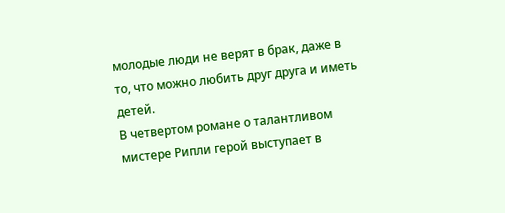молодые люди не верят в брак, даже в то, что можно любить друг друга и иметь детей.
В четвертом романе о талантливом мистере Рипли герой выступает в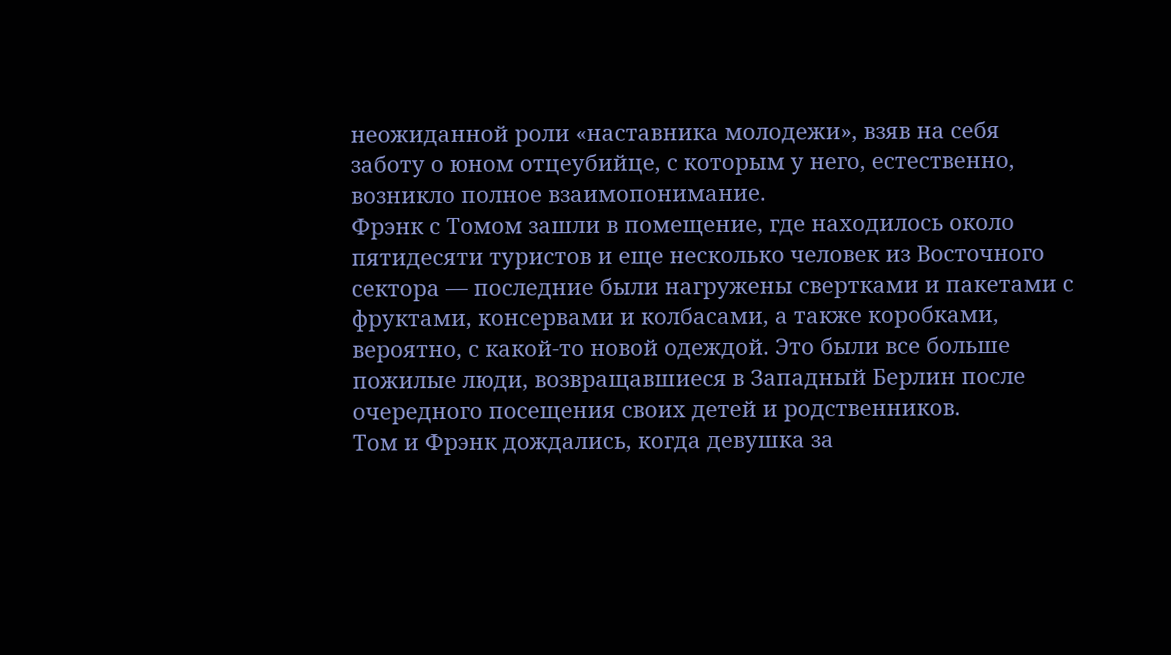неожиданной роли «наставника молодежи», взяв на себя заботу о юном отцеубийце, с которым у него, естественно, возникло полное взаимопонимание.
Фрэнк с Томом зашли в помещение, где находилось около пятидесяти туристов и еще несколько человек из Восточного сектора — последние были нагружены свертками и пакетами с фруктами, консервами и колбасами, а также коробками, вероятно, с какой-то новой одеждой. Это были все больше пожилые люди, возвращавшиеся в Западный Берлин после очередного посещения своих детей и родственников.
Том и Фрэнк дождались, когда девушка за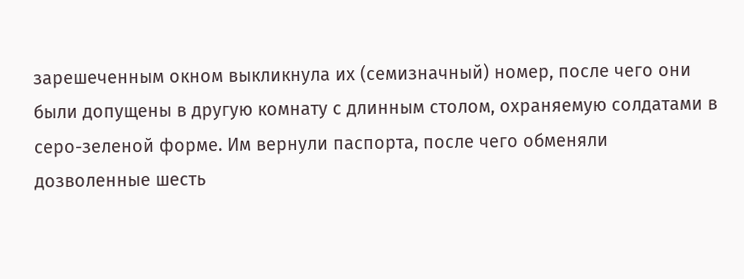зарешеченным окном выкликнула их (семизначный) номер, после чего они были допущены в другую комнату с длинным столом, охраняемую солдатами в серо-зеленой форме. Им вернули паспорта, после чего обменяли дозволенные шесть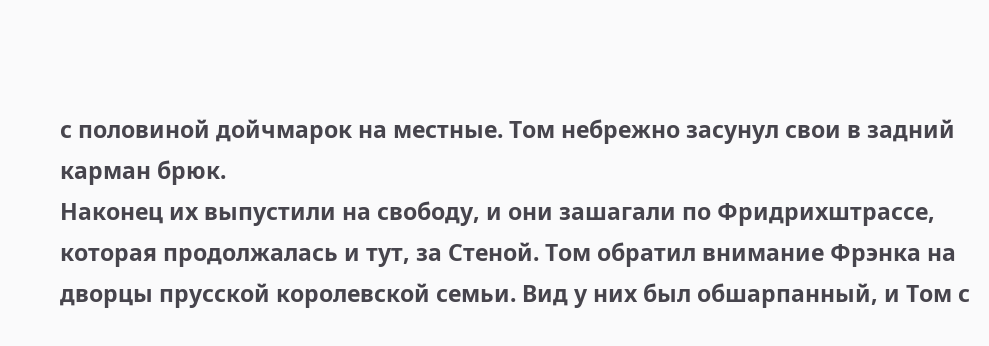с половиной дойчмарок на местные. Том небрежно засунул свои в задний карман брюк.
Наконец их выпустили на свободу, и они зашагали по Фридрихштрассе, которая продолжалась и тут, за Стеной. Том обратил внимание Фрэнка на дворцы прусской королевской семьи. Вид у них был обшарпанный, и Том с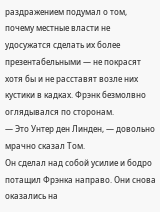раздражением подумал о том, почему местные власти не удосужатся сделать их более презентабельными — не покрасят хотя бы и не расставят возле них кустики в кадках. Фрэнк безмолвно оглядывался по сторонам.
— Это Унтер ден Линден, — довольно мрачно сказал Том.
Он сделал над собой усилие и бодро потащил Фрэнка направо. Они снова оказались на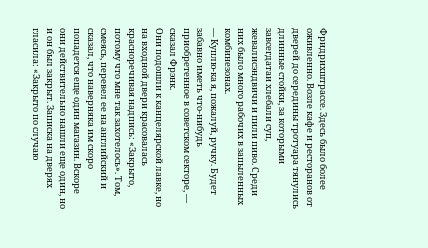Фридрихштрассе. Здесь было более оживленно. Возле кафе и ресторанов от дверей до середины тротуара тянулись длинные стойки, за которыми завсегдатаи хлебали суп, жевалисэндвичи и пили пиво. Среди них было много рабочих в запыленных комбинезонах.
— Куплю-ка я, пожалуй, ручку. Будет забавно иметь что-нибудь приобретенное в советском секторе, — сказал Фрэнк.
Они подошли к канцелярской лавке, но на входной двери красовалась красноречивая надпись: «Закрыто, потому что мне так захотелось». Том, смеясь, перевел ее на английский и сказал, что наверняка им скоро попадется еще один магазин. Вскоре они действительно нашли еще один, но и он был закрыт. Записка на дверях гласила: «Закрыто по случаю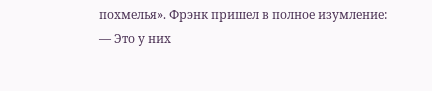похмелья». Фрэнк пришел в полное изумление:
— Это у них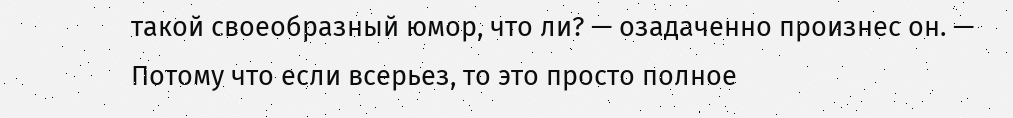такой своеобразный юмор, что ли? — озадаченно произнес он. — Потому что если всерьез, то это просто полное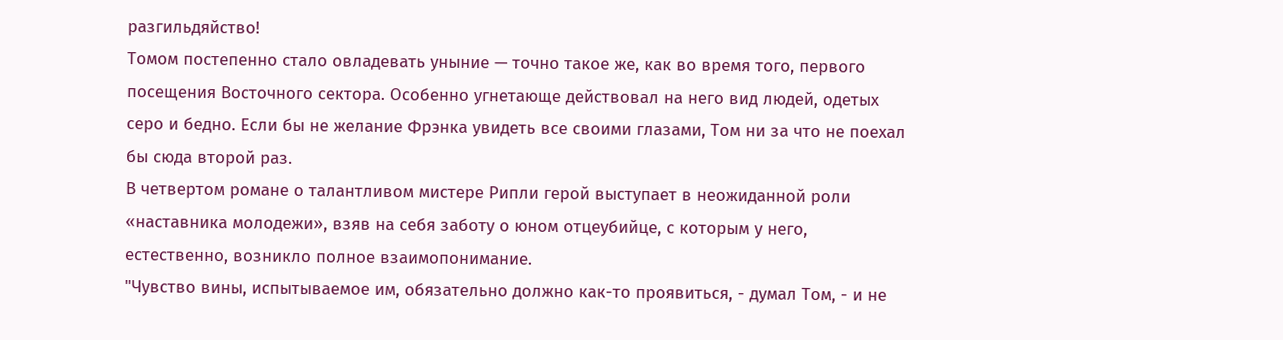разгильдяйство!
Томом постепенно стало овладевать уныние — точно такое же, как во время того, первого посещения Восточного сектора. Особенно угнетающе действовал на него вид людей, одетых серо и бедно. Если бы не желание Фрэнка увидеть все своими глазами, Том ни за что не поехал бы сюда второй раз.
В четвертом романе о талантливом мистере Рипли герой выступает в неожиданной роли «наставника молодежи», взяв на себя заботу о юном отцеубийце, с которым у него, естественно, возникло полное взаимопонимание.
"Чувство вины, испытываемое им, обязательно должно как-то проявиться, - думал Том, - и не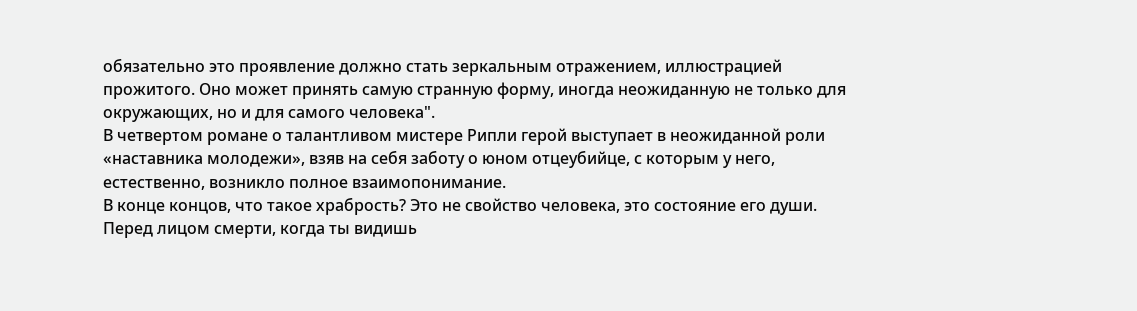обязательно это проявление должно стать зеркальным отражением, иллюстрацией прожитого. Оно может принять самую странную форму, иногда неожиданную не только для окружающих, но и для самого человека".
В четвертом романе о талантливом мистере Рипли герой выступает в неожиданной роли «наставника молодежи», взяв на себя заботу о юном отцеубийце, с которым у него, естественно, возникло полное взаимопонимание.
В конце концов, что такое храбрость? Это не свойство человека, это состояние его души. Перед лицом смерти, когда ты видишь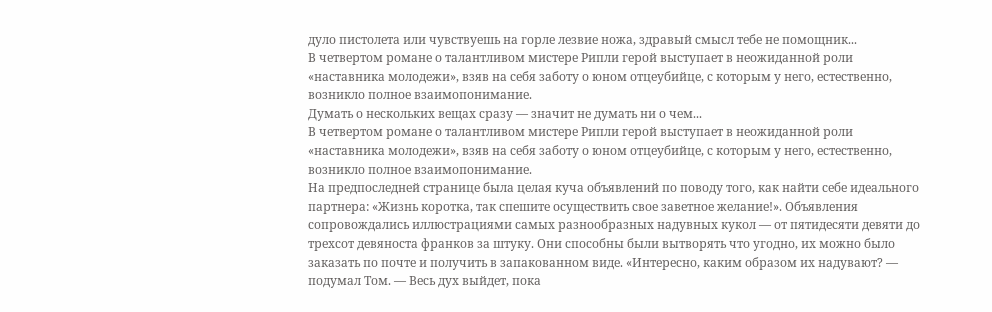дуло пистолета или чувствуешь на горле лезвие ножа, здравый смысл тебе не помощник...
В четвертом романе о талантливом мистере Рипли герой выступает в неожиданной роли «наставника молодежи», взяв на себя заботу о юном отцеубийце, с которым у него, естественно, возникло полное взаимопонимание.
Думать о нескольких вещах сразу — значит не думать ни о чем...
В четвертом романе о талантливом мистере Рипли герой выступает в неожиданной роли «наставника молодежи», взяв на себя заботу о юном отцеубийце, с которым у него, естественно, возникло полное взаимопонимание.
На предпоследней странице была целая куча объявлений по поводу того, как найти себе идеального партнера: «Жизнь коротка, так спешите осуществить свое заветное желание!». Объявления сопровождались иллюстрациями самых разнообразных надувных кукол — от пятидесяти девяти до трехсот девяноста франков за штуку. Они способны были вытворять что угодно, их можно было заказать по почте и получить в запакованном виде. «Интересно, каким образом их надувают? — подумал Том. — Весь дух выйдет, пока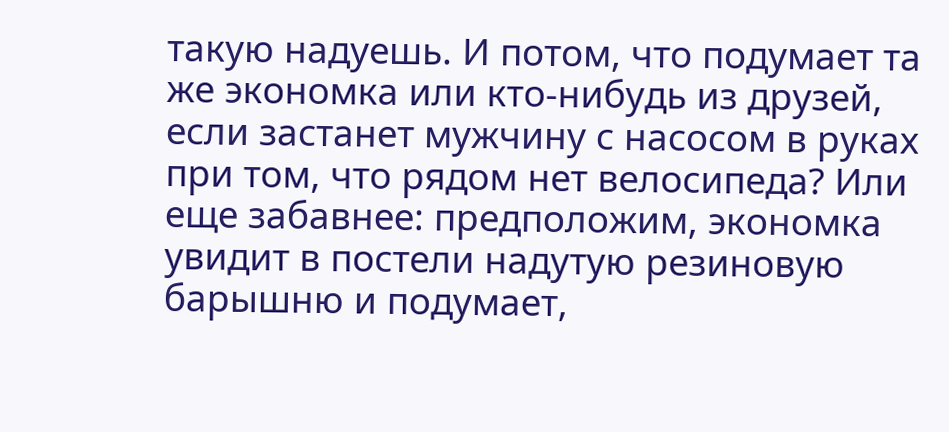такую надуешь. И потом, что подумает та же экономка или кто-нибудь из друзей, если застанет мужчину с насосом в руках при том, что рядом нет велосипеда? Или еще забавнее: предположим, экономка увидит в постели надутую резиновую барышню и подумает,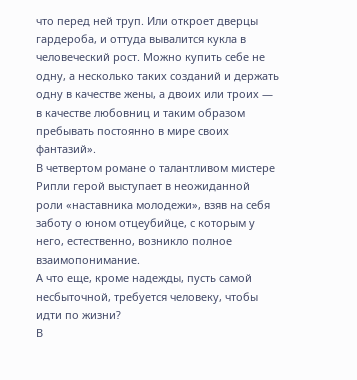что перед ней труп. Или откроет дверцы гардероба, и оттуда вывалится кукла в человеческий рост. Можно купить себе не одну, а несколько таких созданий и держать одну в качестве жены, а двоих или троих — в качестве любовниц и таким образом пребывать постоянно в мире своих фантазий».
В четвертом романе о талантливом мистере Рипли герой выступает в неожиданной роли «наставника молодежи», взяв на себя заботу о юном отцеубийце, с которым у него, естественно, возникло полное взаимопонимание.
А что еще, кроме надежды, пусть самой несбыточной, требуется человеку, чтобы идти по жизни?
В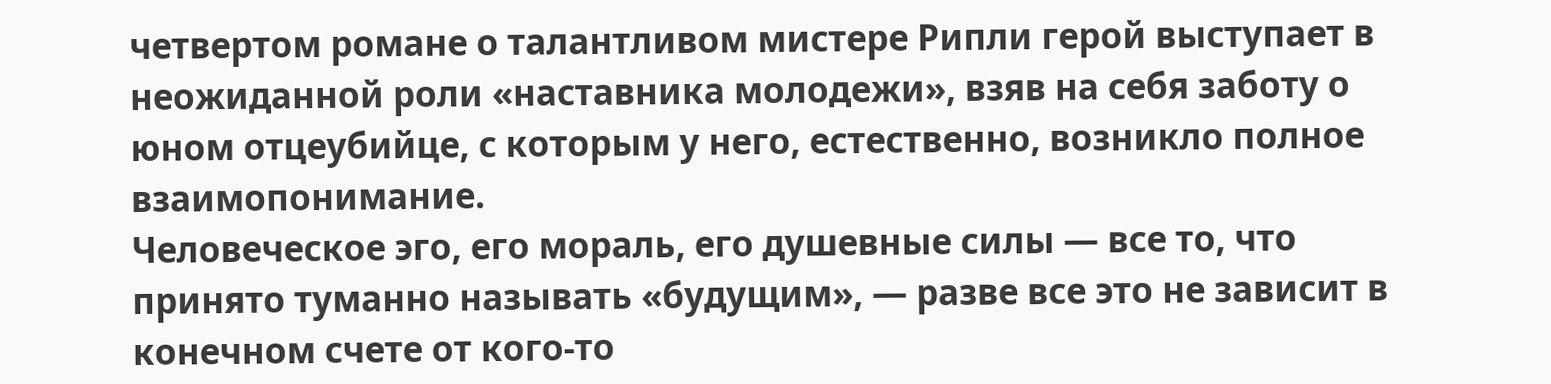четвертом романе о талантливом мистере Рипли герой выступает в неожиданной роли «наставника молодежи», взяв на себя заботу о юном отцеубийце, с которым у него, естественно, возникло полное взаимопонимание.
Человеческое эго, его мораль, его душевные силы — все то, что принято туманно называть «будущим», — разве все это не зависит в конечном счете от кого-то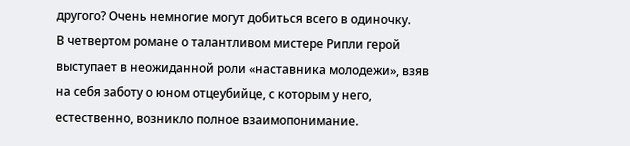другого? Очень немногие могут добиться всего в одиночку.
В четвертом романе о талантливом мистере Рипли герой выступает в неожиданной роли «наставника молодежи», взяв на себя заботу о юном отцеубийце, с которым у него, естественно, возникло полное взаимопонимание.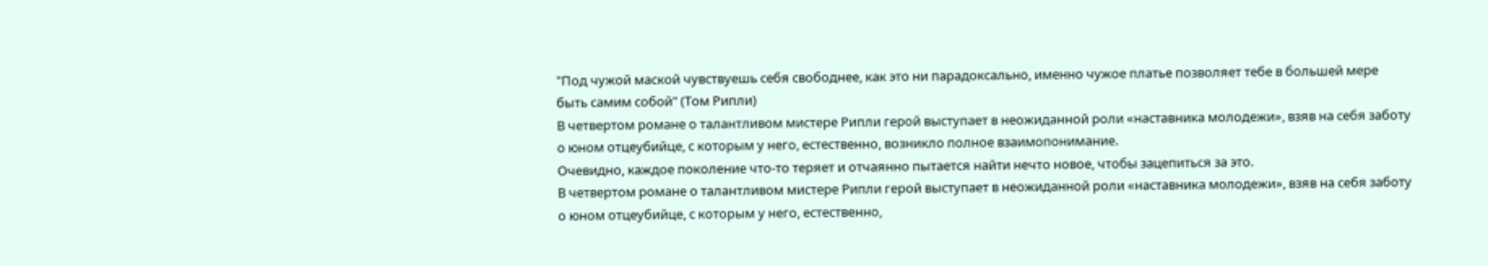"Под чужой маской чувствуешь себя свободнее, как это ни парадоксально, именно чужое платье позволяет тебе в большей мере быть самим собой" (Том Рипли)
В четвертом романе о талантливом мистере Рипли герой выступает в неожиданной роли «наставника молодежи», взяв на себя заботу о юном отцеубийце, с которым у него, естественно, возникло полное взаимопонимание.
Очевидно, каждое поколение что-то теряет и отчаянно пытается найти нечто новое, чтобы зацепиться за это.
В четвертом романе о талантливом мистере Рипли герой выступает в неожиданной роли «наставника молодежи», взяв на себя заботу о юном отцеубийце, с которым у него, естественно,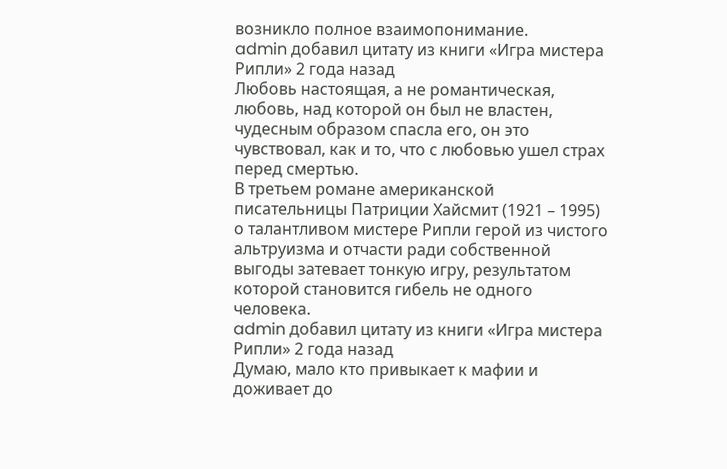возникло полное взаимопонимание.
admin добавил цитату из книги «Игра мистера Рипли» 2 года назад
Любовь настоящая, а не романтическая, любовь, над которой он был не властен, чудесным образом спасла его, он это чувствовал, как и то, что с любовью ушел страх перед смертью.
В третьем романе американской писательницы Патриции Хайсмит (1921 – 1995) о талантливом мистере Рипли герой из чистого альтруизма и отчасти ради собственной выгоды затевает тонкую игру, результатом которой становится гибель не одного человека.
admin добавил цитату из книги «Игра мистера Рипли» 2 года назад
Думаю, мало кто привыкает к мафии и доживает до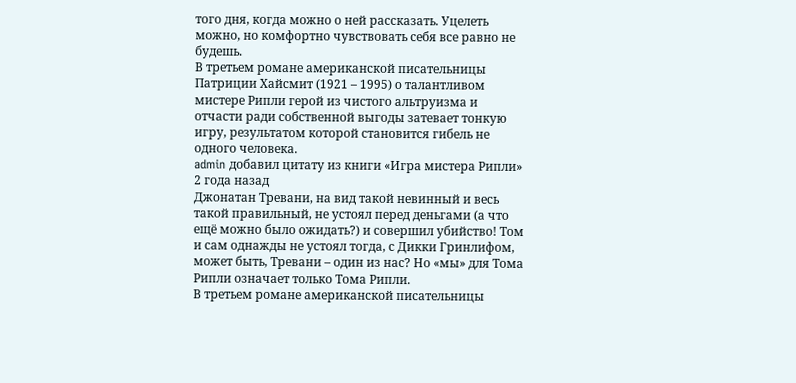того дня, когда можно о ней рассказать. Уцелеть можно, но комфортно чувствовать себя все равно не будешь.
В третьем романе американской писательницы Патриции Хайсмит (1921 – 1995) о талантливом мистере Рипли герой из чистого альтруизма и отчасти ради собственной выгоды затевает тонкую игру, результатом которой становится гибель не одного человека.
admin добавил цитату из книги «Игра мистера Рипли» 2 года назад
Джонатан Тревани, на вид такой невинный и весь такой правильный, не устоял перед деньгами (а что ещё можно было ожидать?) и совершил убийство! Том и сам однажды не устоял тогда, с Дикки Гринлифом, может быть, Тревани – один из нас? Но «мы» для Тома Рипли означает только Тома Рипли.
В третьем романе американской писательницы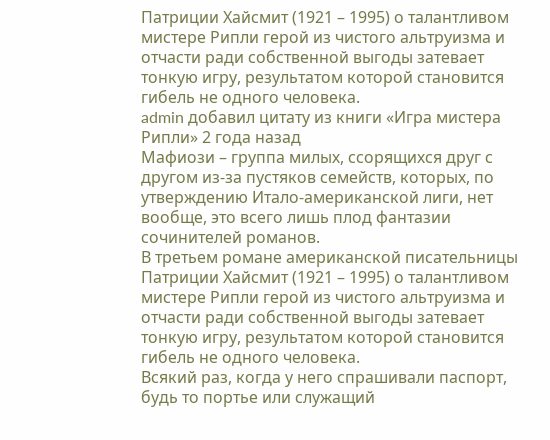Патриции Хайсмит (1921 – 1995) о талантливом мистере Рипли герой из чистого альтруизма и отчасти ради собственной выгоды затевает тонкую игру, результатом которой становится гибель не одного человека.
admin добавил цитату из книги «Игра мистера Рипли» 2 года назад
Мафиози – группа милых, ссорящихся друг с другом из-за пустяков семейств, которых, по утверждению Итало-американской лиги, нет вообще, это всего лишь плод фантазии сочинителей романов.
В третьем романе американской писательницы Патриции Хайсмит (1921 – 1995) о талантливом мистере Рипли герой из чистого альтруизма и отчасти ради собственной выгоды затевает тонкую игру, результатом которой становится гибель не одного человека.
Всякий раз, когда у него спрашивали паспорт, будь то портье или служащий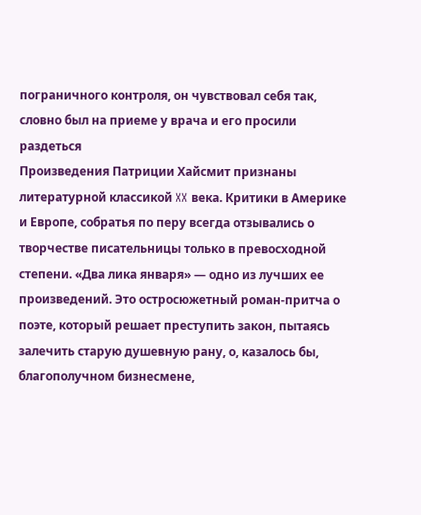пограничного контроля, он чувствовал себя так, словно был на приеме у врача и его просили раздеться
Произведения Патриции Хайсмит признаны литературной классикой XX века. Критики в Америке и Европе, собратья по перу всегда отзывались о творчестве писательницы только в превосходной степени. «Два лика января» — одно из лучших ее произведений. Это остросюжетный роман-притча о поэте, который решает преступить закон, пытаясь залечить старую душевную рану, о, казалось бы, благополучном бизнесмене,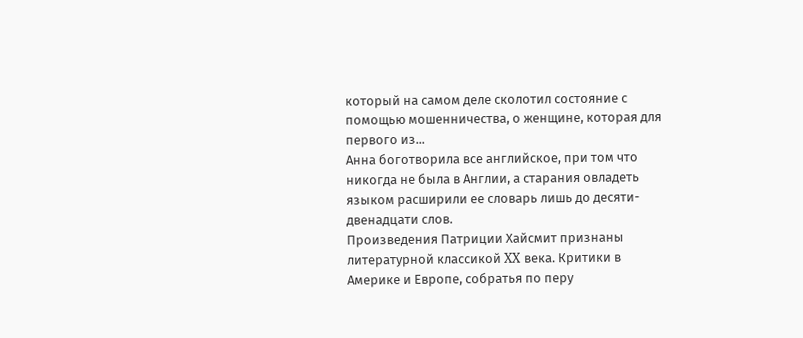который на самом деле сколотил состояние с помощью мошенничества, о женщине, которая для первого из...
Анна боготворила все английское, при том что никогда не была в Англии, а старания овладеть языком расширили ее словарь лишь до десяти-двенадцати слов.
Произведения Патриции Хайсмит признаны литературной классикой XX века. Критики в Америке и Европе, собратья по перу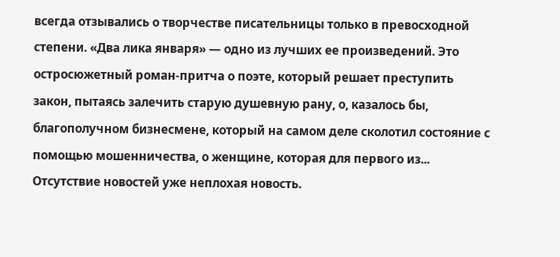всегда отзывались о творчестве писательницы только в превосходной степени. «Два лика января» — одно из лучших ее произведений. Это остросюжетный роман-притча о поэте, который решает преступить закон, пытаясь залечить старую душевную рану, о, казалось бы, благополучном бизнесмене, который на самом деле сколотил состояние с помощью мошенничества, о женщине, которая для первого из...
Отсутствие новостей уже неплохая новость.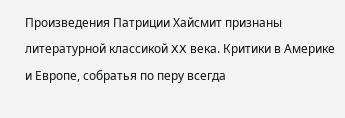Произведения Патриции Хайсмит признаны литературной классикой XX века. Критики в Америке и Европе, собратья по перу всегда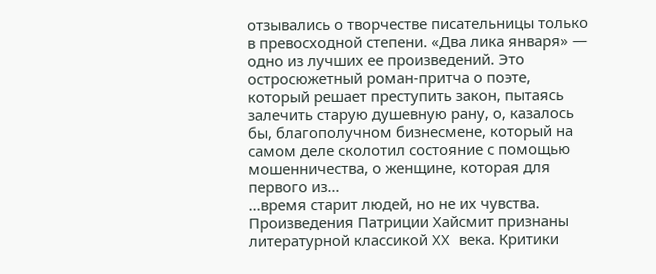отзывались о творчестве писательницы только в превосходной степени. «Два лика января» — одно из лучших ее произведений. Это остросюжетный роман-притча о поэте, который решает преступить закон, пытаясь залечить старую душевную рану, о, казалось бы, благополучном бизнесмене, который на самом деле сколотил состояние с помощью мошенничества, о женщине, которая для первого из...
...время старит людей, но не их чувства.
Произведения Патриции Хайсмит признаны литературной классикой XX века. Критики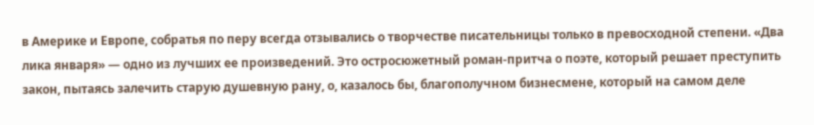в Америке и Европе, собратья по перу всегда отзывались о творчестве писательницы только в превосходной степени. «Два лика января» — одно из лучших ее произведений. Это остросюжетный роман-притча о поэте, который решает преступить закон, пытаясь залечить старую душевную рану, о, казалось бы, благополучном бизнесмене, который на самом деле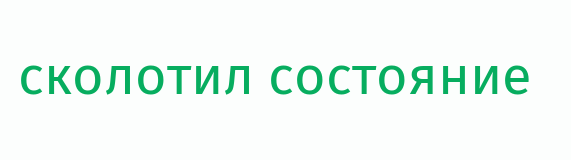сколотил состояние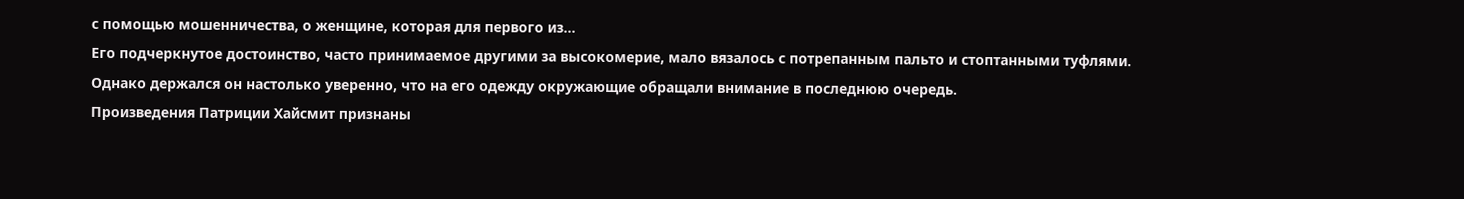с помощью мошенничества, о женщине, которая для первого из...
Его подчеркнутое достоинство, часто принимаемое другими за высокомерие, мало вязалось с потрепанным пальто и стоптанными туфлями. Однако держался он настолько уверенно, что на его одежду окружающие обращали внимание в последнюю очередь.
Произведения Патриции Хайсмит признаны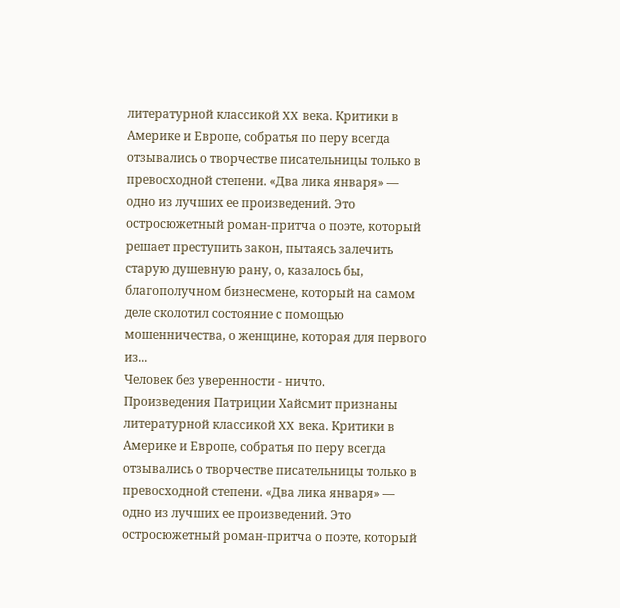литературной классикой XX века. Критики в Америке и Европе, собратья по перу всегда отзывались о творчестве писательницы только в превосходной степени. «Два лика января» — одно из лучших ее произведений. Это остросюжетный роман-притча о поэте, который решает преступить закон, пытаясь залечить старую душевную рану, о, казалось бы, благополучном бизнесмене, который на самом деле сколотил состояние с помощью мошенничества, о женщине, которая для первого из...
Человек без уверенности - ничто.
Произведения Патриции Хайсмит признаны литературной классикой XX века. Критики в Америке и Европе, собратья по перу всегда отзывались о творчестве писательницы только в превосходной степени. «Два лика января» — одно из лучших ее произведений. Это остросюжетный роман-притча о поэте, который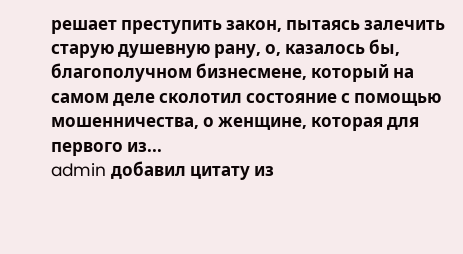решает преступить закон, пытаясь залечить старую душевную рану, о, казалось бы, благополучном бизнесмене, который на самом деле сколотил состояние с помощью мошенничества, о женщине, которая для первого из...
admin добавил цитату из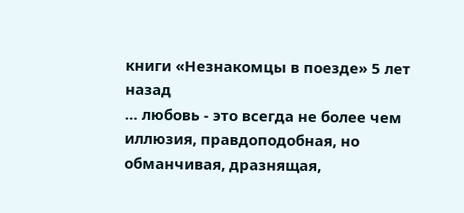книги «Незнакомцы в поезде» 5 лет назад
… любовь - это всегда не более чем иллюзия, правдоподобная, но обманчивая, дразнящая,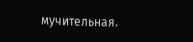мучительная.